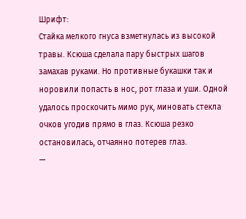Шрифт:
Стайка мелкого гнуса взметнулась из высокой травы. Ксюша сделала пару быстрых шагов замахав руками. Но противные букашки так и норовили попасть в нос, рот глаза и уши. Одной удалось проскочить мимо рук, миновать стекла очков угодив прямо в глаз. Ксюша резко остановилась, отчаянно потерев глаз.
—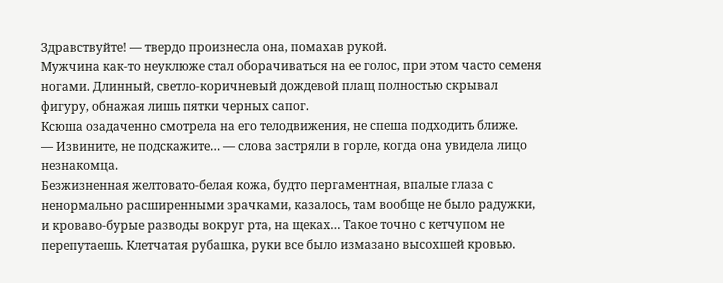Здравствуйте! — твердо произнесла она, помахав рукой.
Мужчина как-то неуклюже стал оборачиваться на ее голос, при этом часто семеня ногами. Длинный, светло-коричневый дождевой плащ полностью скрывал фигуру, обнажая лишь пятки черных сапог.
Ксюша озадаченно смотрела на его телодвижения, не спеша подходить ближе.
— Извините, не подскажите… — слова застряли в горле, когда она увидела лицо незнакомца.
Безжизненная желтовато-белая кожа, будто пергаментная, впалые глаза с ненормально расширенными зрачками, казалось, там вообще не было радужки, и кроваво-бурые разводы вокруг рта, на щеках… Такое точно с кетчупом не перепутаешь. Клетчатая рубашка, руки все было измазано высохшей кровью.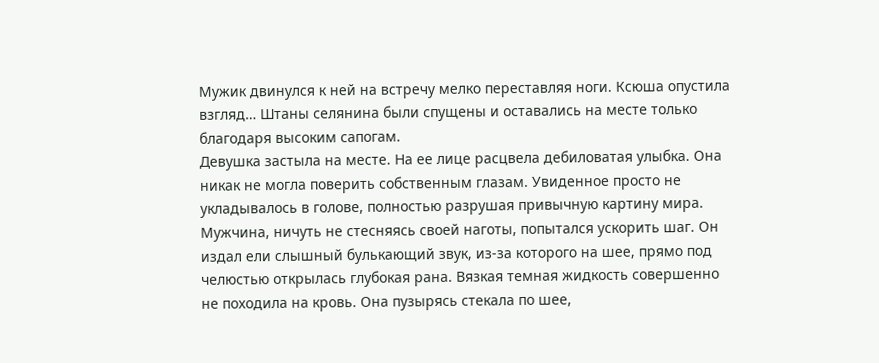Мужик двинулся к ней на встречу мелко переставляя ноги. Ксюша опустила взгляд… Штаны селянина были спущены и оставались на месте только благодаря высоким сапогам.
Девушка застыла на месте. На ее лице расцвела дебиловатая улыбка. Она никак не могла поверить собственным глазам. Увиденное просто не укладывалось в голове, полностью разрушая привычную картину мира.
Мужчина, ничуть не стесняясь своей наготы, попытался ускорить шаг. Он издал ели слышный булькающий звук, из-за которого на шее, прямо под челюстью открылась глубокая рана. Вязкая темная жидкость совершенно не походила на кровь. Она пузырясь стекала по шее,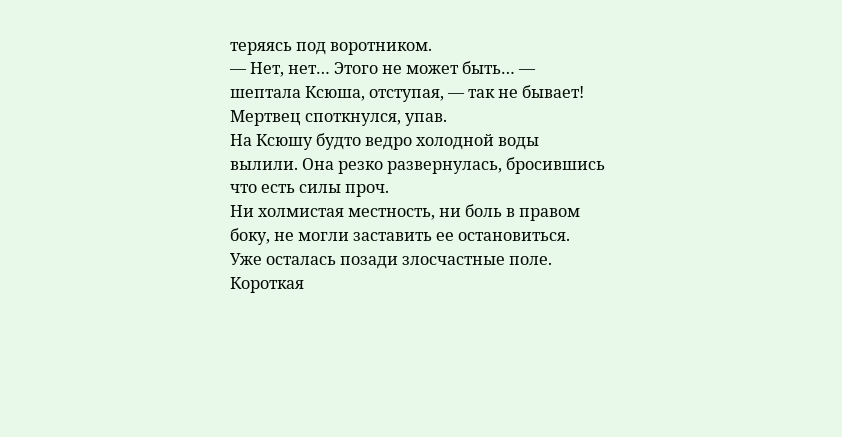теряясь под воротником.
— Нет, нет… Этого не может быть… — шептала Ксюша, отступая, — так не бывает!
Мертвец споткнулся, упав.
На Ксюшу будто ведро холодной воды вылили. Она резко развернулась, бросившись что есть силы проч.
Ни холмистая местность, ни боль в правом боку, не могли заставить ее остановиться.
Уже осталась позади злосчастные поле. Короткая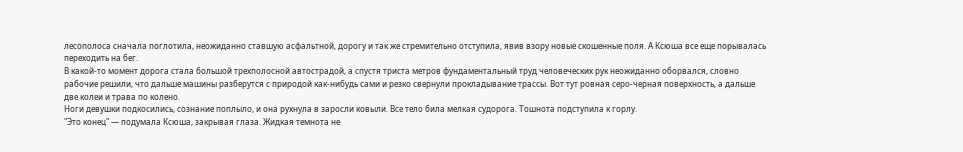лесополоса сначала поглотила, неожиданно ставшую асфальтной, дорогу и так же стремительно отступила, явив взору новые скошенные поля. А Ксюша все еще порывалась переходить на бег.
В какой-то момент дорога стала большой трехполосной автострадой, а спустя триста метров фундаментальный труд человеческих рук неожиданно оборвался, словно рабочие решили, что дальше машины разберутся с природой как-нибудь сами и резко свернули прокладывание трассы. Вот тут ровная серо-черная поверхность, а дальше две колеи и трава по колено.
Ноги девушки подкосились, сознание поплыло, и она рухнула в заросли ковыли. Все тело била мелкая судорога. Тошнота подступила к горлу.
"Это конец" — подумала Ксюша, закрывая глаза. Жидкая темнота не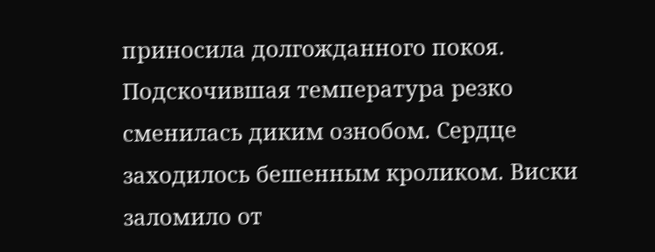приносила долгожданного покоя. Подскочившая температура резко сменилась диким ознобом. Сердце заходилось бешенным кроликом. Виски заломило от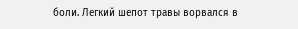боли. Легкий шепот травы ворвался в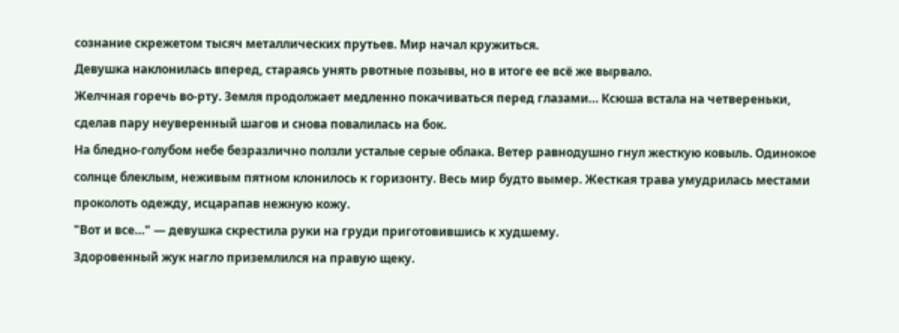сознание скрежетом тысяч металлических прутьев. Мир начал кружиться.
Девушка наклонилась вперед, стараясь унять рвотные позывы, но в итоге ее всё же вырвало.
Желчная горечь во-рту. Земля продолжает медленно покачиваться перед глазами… Ксюша встала на четвереньки, сделав пару неуверенный шагов и снова повалилась на бок.
На бледно-голубом небе безразлично ползли усталые серые облака. Ветер равнодушно гнул жесткую ковыль. Одинокое солнце блеклым, неживым пятном клонилось к горизонту. Весь мир будто вымер. Жесткая трава умудрилась местами проколоть одежду, исцарапав нежную кожу.
"Вот и все…" — девушка скрестила руки на груди приготовившись к худшему.
Здоровенный жук нагло приземлился на правую щеку.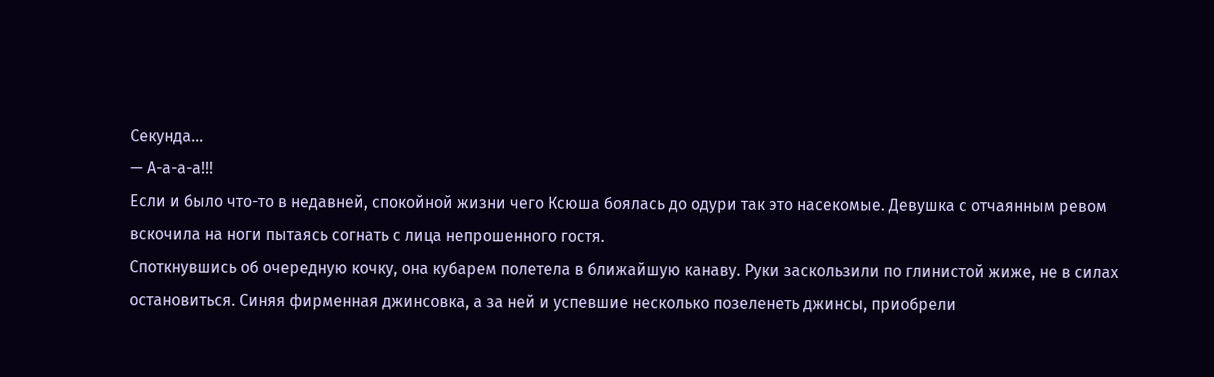Секунда…
— А-а-а-а!!!
Если и было что-то в недавней, спокойной жизни чего Ксюша боялась до одури так это насекомые. Девушка с отчаянным ревом вскочила на ноги пытаясь согнать с лица непрошенного гостя.
Споткнувшись об очередную кочку, она кубарем полетела в ближайшую канаву. Руки заскользили по глинистой жиже, не в силах остановиться. Синяя фирменная джинсовка, а за ней и успевшие несколько позеленеть джинсы, приобрели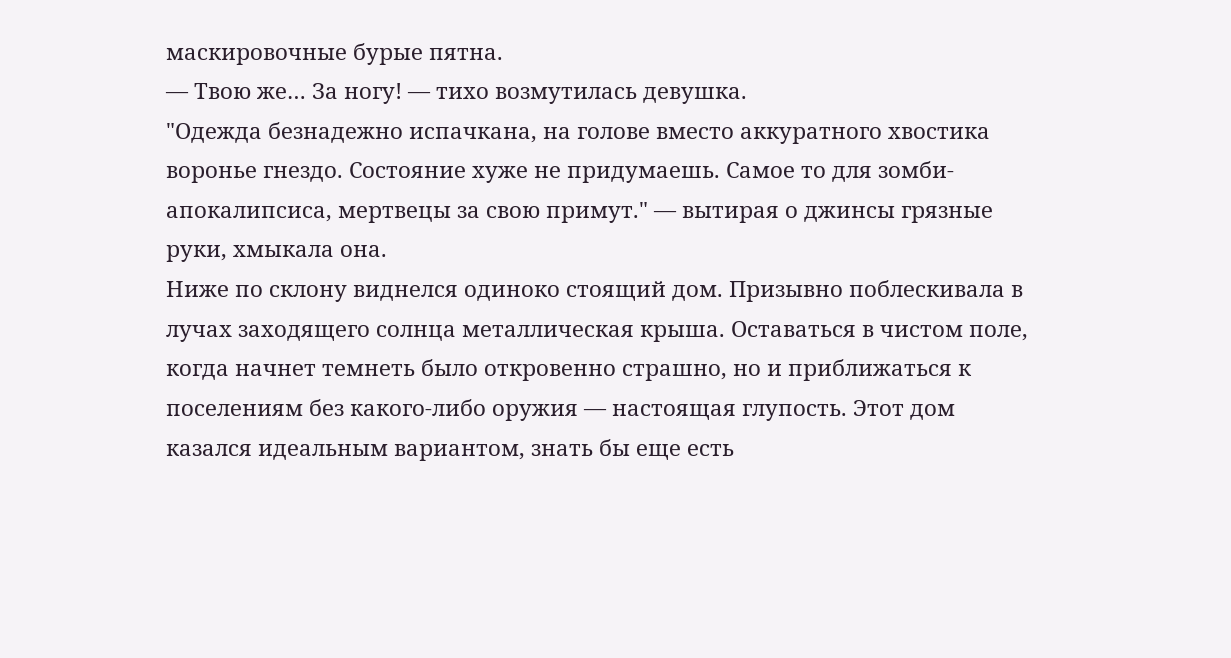маскировочные бурые пятна.
— Твою же… За ногу! — тихо возмутилась девушка.
"Одежда безнадежно испачкана, на голове вместо аккуратного хвостика воронье гнездо. Состояние хуже не придумаешь. Самое то для зомби-апокалипсиса, мертвецы за свою примут." — вытирая о джинсы грязные руки, хмыкала она.
Ниже по склону виднелся одиноко стоящий дом. Призывно поблескивала в лучах заходящего солнца металлическая крыша. Оставаться в чистом поле, когда начнет темнеть было откровенно страшно, но и приближаться к поселениям без какого-либо оружия — настоящая глупость. Этот дом казался идеальным вариантом, знать бы еще есть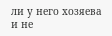ли у него хозяева и не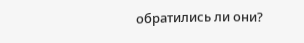обратились ли они?